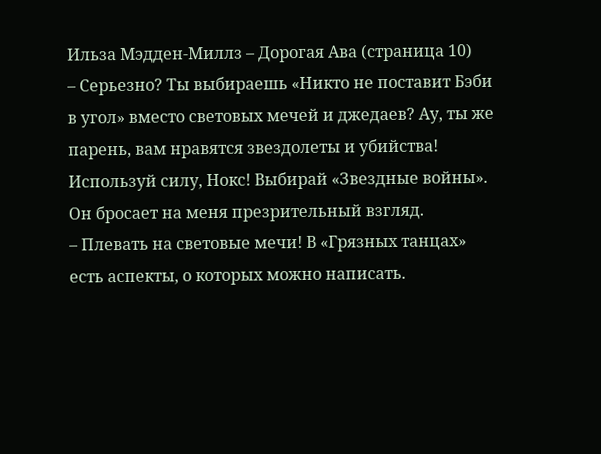Ильза Мэдден-Миллз – Дорогая Ава (страница 10)
– Серьезно? Ты выбираешь «Никто не поставит Бэби в угол» вместо световых мечей и джедаев? Ау, ты же парень, вам нравятся звездолеты и убийства! Используй силу, Нокс! Выбирай «Звездные войны».
Он бросает на меня презрительный взгляд.
– Плевать на световые мечи! В «Грязных танцах» есть аспекты, о которых можно написать.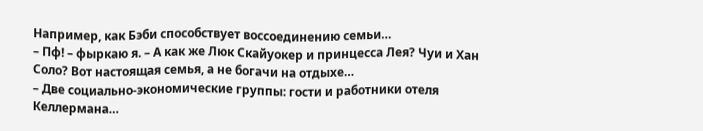Например, как Бэби способствует воссоединению семьи…
– Пф! – фыркаю я. – А как же Люк Скайуокер и принцесса Лея? Чуи и Хан Соло? Вот настоящая семья, а не богачи на отдыхе…
– Две социально-экономические группы: гости и работники отеля Келлермана…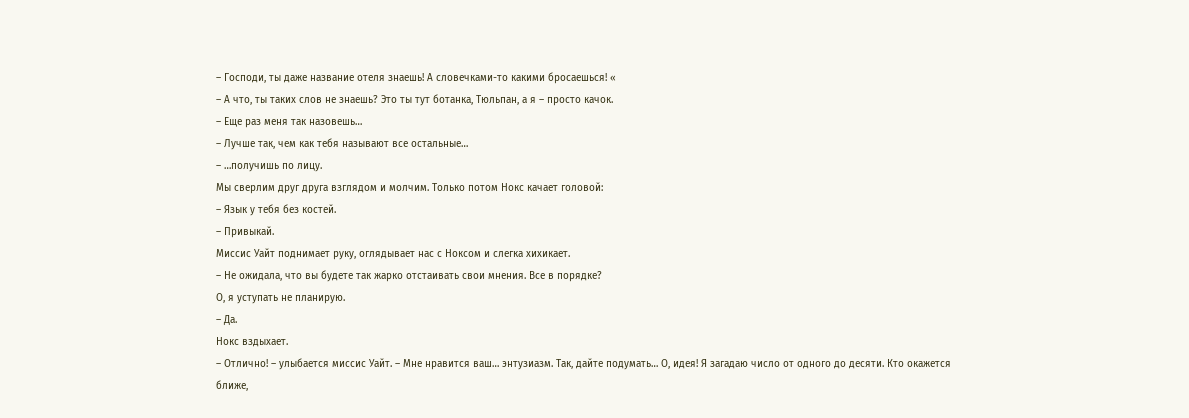– Господи, ты даже название отеля знаешь! А словечками-то какими бросаешься! «
– А что, ты таких слов не знаешь? Это ты тут ботанка, Тюльпан, а я – просто качок.
– Еще раз меня так назовешь…
– Лучше так, чем как тебя называют все остальные…
– …получишь по лицу.
Мы сверлим друг друга взглядом и молчим. Только потом Нокс качает головой:
– Язык у тебя без костей.
– Привыкай.
Миссис Уайт поднимает руку, оглядывает нас с Ноксом и слегка хихикает.
– Не ожидала, что вы будете так жарко отстаивать свои мнения. Все в порядке?
О, я уступать не планирую.
– Да.
Нокс вздыхает.
– Отлично! – улыбается миссис Уайт. – Мне нравится ваш… энтузиазм. Так, дайте подумать… О, идея! Я загадаю число от одного до десяти. Кто окажется ближе,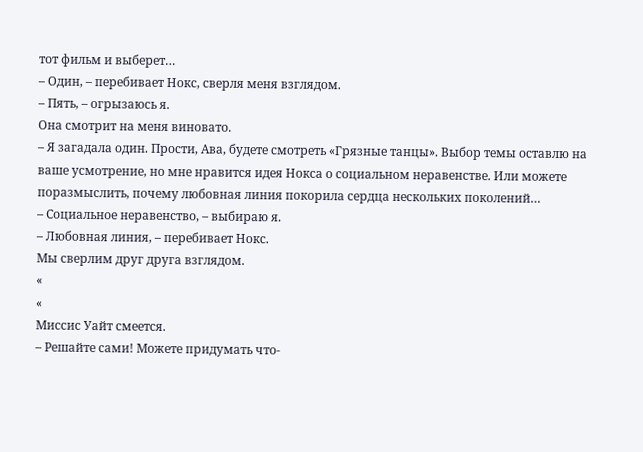тот фильм и выберет…
– Один, – перебивает Нокс, сверля меня взглядом.
– Пять, – огрызаюсь я.
Она смотрит на меня виновато.
– Я загадала один. Прости, Ава, будете смотреть «Грязные танцы». Выбор темы оставлю на ваше усмотрение, но мне нравится идея Нокса о социальном неравенстве. Или можете поразмыслить, почему любовная линия покорила сердца нескольких поколений…
– Социальное неравенство, – выбираю я.
– Любовная линия, – перебивает Нокс.
Мы сверлим друг друга взглядом.
«
«
Миссис Уайт смеется.
– Решайте сами! Можете придумать что-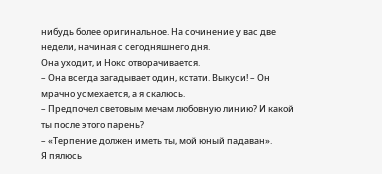нибудь более оригинальное. На сочинение у вас две недели, начиная с сегодняшнего дня.
Она уходит, и Нокс отворачивается.
– Она всегда загадывает один, кстати. Выкуси! – Он мрачно усмехается, а я скалюсь.
– Предпочел световым мечам любовную линию? И какой ты после этого парень?
– «Терпение должен иметь ты, мой юный падаван».
Я пялюсь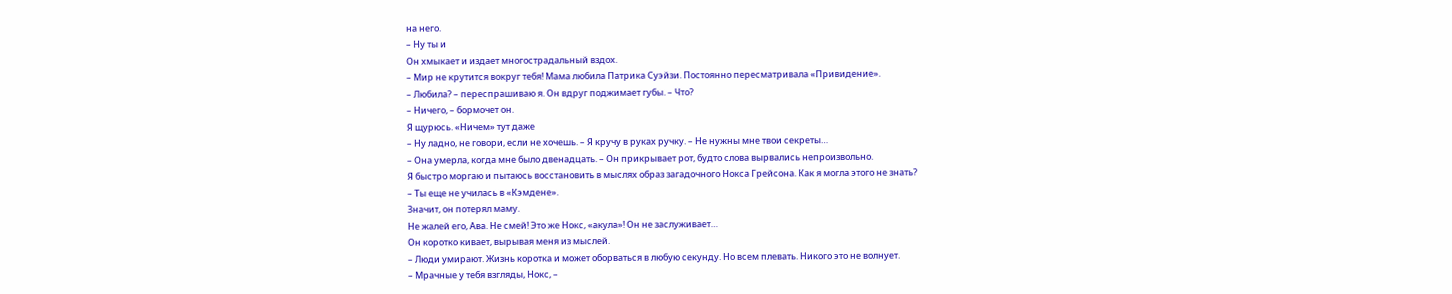на него.
– Ну ты и
Он хмыкает и издает многострадальный вздох.
– Мир не крутится вокруг тебя! Мама любила Патрика Суэйзи. Постоянно пересматривала «Привидение».
– Любила? – переспрашиваю я. Он вдруг поджимает губы. – Что?
– Ничего, – бормочет он.
Я щурюсь. «Ничем» тут даже
– Ну ладно, не говори, если не хочешь. – Я кручу в руках ручку. – Не нужны мне твои секреты…
– Она умерла, когда мне было двенадцать. – Он прикрывает рот, будто слова вырвались непроизвольно.
Я быстро моргаю и пытаюсь восстановить в мыслях образ загадочного Нокса Грейсона. Как я могла этого не знать?
– Ты еще не училась в «Кэмдене».
Значит, он потерял маму.
Не жалей его, Ава. Не смей! Это же Нокс, «акула»! Он не заслуживает…
Он коротко кивает, вырывая меня из мыслей.
– Люди умирают. Жизнь коротка и может оборваться в любую секунду. Но всем плевать. Никого это не волнует.
– Мрачные у тебя взгляды, Нокс, –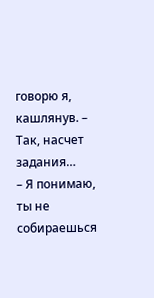говорю я, кашлянув. – Так, насчет задания…
– Я понимаю, ты не собираешься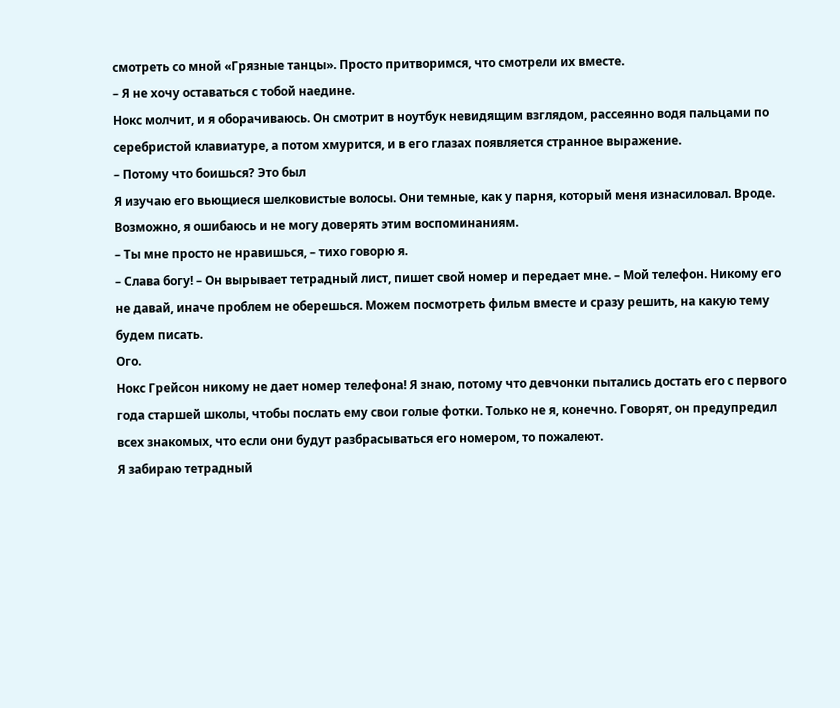смотреть со мной «Грязные танцы». Просто притворимся, что смотрели их вместе.
– Я не хочу оставаться с тобой наедине.
Нокс молчит, и я оборачиваюсь. Он смотрит в ноутбук невидящим взглядом, рассеянно водя пальцами по серебристой клавиатуре, а потом хмурится, и в его глазах появляется странное выражение.
– Потому что боишься? Это был
Я изучаю его вьющиеся шелковистые волосы. Они темные, как у парня, который меня изнасиловал. Вроде. Возможно, я ошибаюсь и не могу доверять этим воспоминаниям.
– Ты мне просто не нравишься, – тихо говорю я.
– Слава богу! – Он вырывает тетрадный лист, пишет свой номер и передает мне. – Мой телефон. Никому его не давай, иначе проблем не оберешься. Можем посмотреть фильм вместе и сразу решить, на какую тему будем писать.
Ого.
Нокс Грейсон никому не дает номер телефона! Я знаю, потому что девчонки пытались достать его с первого года старшей школы, чтобы послать ему свои голые фотки. Только не я, конечно. Говорят, он предупредил всех знакомых, что если они будут разбрасываться его номером, то пожалеют.
Я забираю тетрадный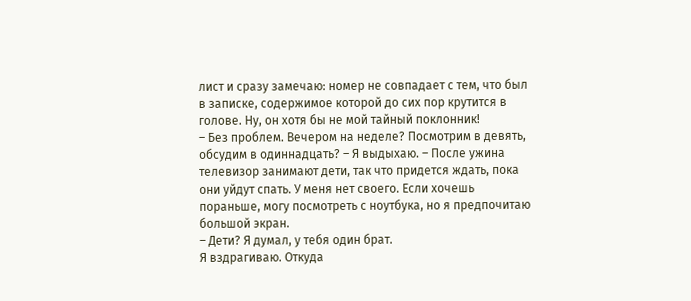лист и сразу замечаю: номер не совпадает с тем, что был в записке, содержимое которой до сих пор крутится в голове. Ну, он хотя бы не мой тайный поклонник!
– Без проблем. Вечером на неделе? Посмотрим в девять, обсудим в одиннадцать? – Я выдыхаю. – После ужина телевизор занимают дети, так что придется ждать, пока они уйдут спать. У меня нет своего. Если хочешь пораньше, могу посмотреть с ноутбука, но я предпочитаю большой экран.
– Дети? Я думал, у тебя один брат.
Я вздрагиваю. Откуда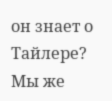он знает о Тайлере? Мы же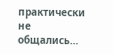практически не общались…